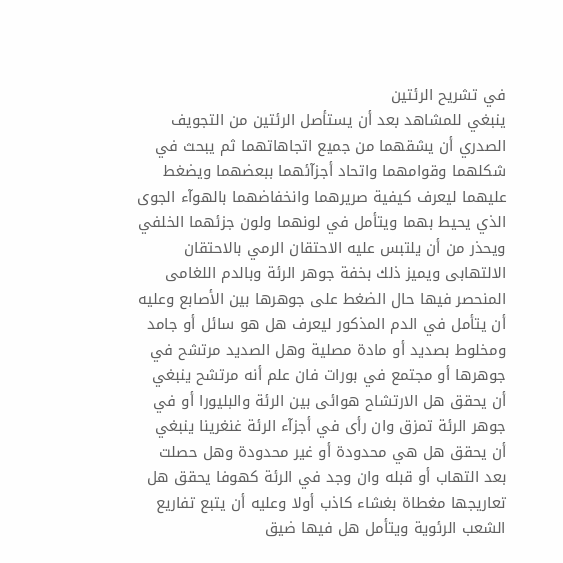في تشريح الرئتين
ينبغي للمشاهد بعد أن يستأصل الرئتين من التجويف الصدري أن يشقهما من جميع اتجاهاتهما ثم يبحث في شكلهما وقوامهما واتحاد أجزآئهما ببعضهما ويضغط عليهما ليعرف كيفية صريرهما وانخفاضهما بالهوآء الجوى الذي يحيط بهما ويتأمل في لونهما ولون جزئهما الخلفي ويحذر من أن يلتبس عليه الاحتقان الرمي بالاحتقان الالتهابى ويميز ذلك بخفة جوهر الرئة وبالدم اللغامى المنحصر فيها حال الضغط على جوهرها بين الأصابع وعليه أن يتأمل في الدم المذكور ليعرف هل هو سائل أو جامد ومخلوط بصديد أو مادة مصلية وهل الصديد مرتشح في جوهرها أو مجتمع في بورات فان علم أنه مرتشح ينبغي أن يحقق هل الارتشاح هوائى بين الرئة والبليورا أو في جوهر الرئة تمزق وان رأى في أجزآء الرئة غنغرينا ينبغي أن يحقق هل هي محدودة أو غير محدودة وهل حصلت بعد التهاب أو قبله وان وجد في الرئة كهوفا يحقق هل تعاريجها مغطاة بغشاء كاذب أولا وعليه أن يتبع تفاريع الشعب الرئوية ويتأمل هل فيها ضيق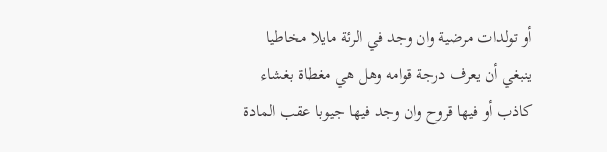أو تولدات مرضية وان وجد في الرئة مايلا مخاطيا ينبغي أن يعرف درجة قوامه وهل هي مغطاة بغشاء كاذب أو فيها قروح وان وجد فيها جيوبا عقب المادة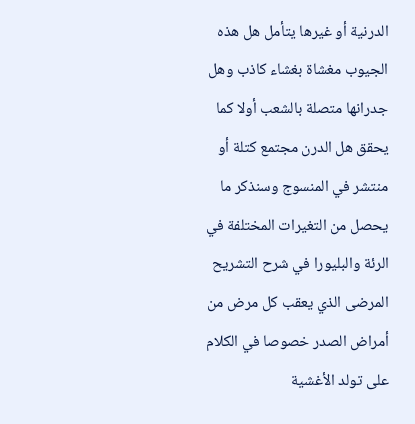الدرنية أو غيرها يتأمل هل هذه الجيوب مغشاة بغشاء كاذب وهل جدرانها متصلة بالشعب أولا كما يحقق هل الدرن مجتمع كتلة أو منتشر في المنسوج وسنذكر ما يحصل من التغيرات المختلفة في الرئة والبليورا في شرح التشريح المرضى الذي يعقب كل مرض من أمراض الصدر خصوصا في الكلام على تولد الأغشية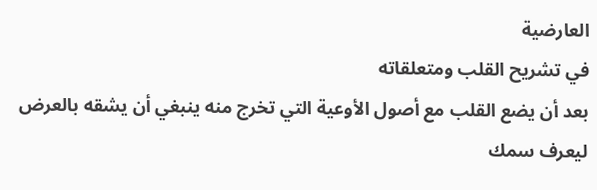العارضية
في تشريح القلب ومتعلقاته
بعد أن يضع القلب مع أصول الأوعية التي تخرج منه ينبغي أن يشقه بالعرض ليعرف سمك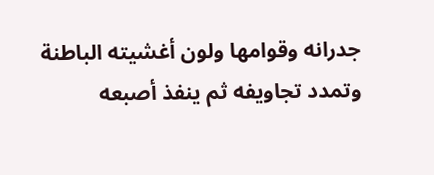جدرانه وقوامها ولون أغشيته الباطنة وتمدد تجاويفه ثم ينفذ أصبعه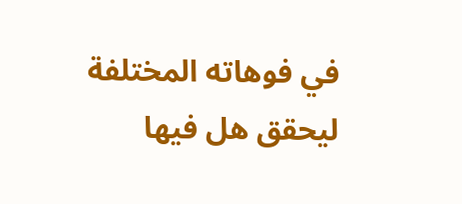في فوهاته المختلفة ليحقق هل فيها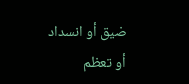ضيق أو انسداد أو تعظم